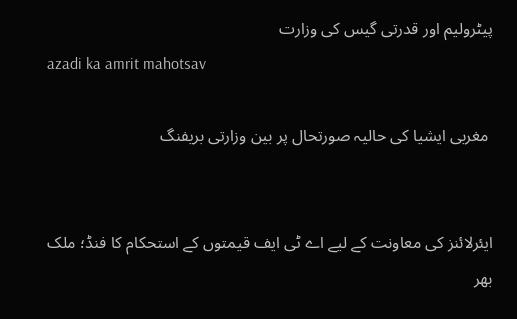پیٹرولیم اور قدرتی گیس کی وزارت
azadi ka amrit mahotsav

 مغربی ایشیا کی حالیہ صورتحال پر بین وزارتی بریفنگ


ایئرلائنز کی معاونت کے لیے اے ٹی ایف قیمتوں کے استحکام کا فنڈ؛ ملک بھر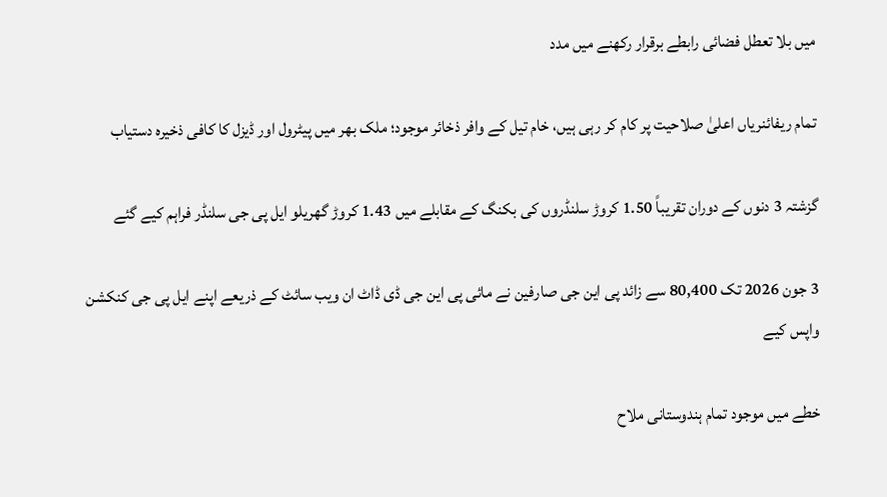میں بلا تعطل فضائی رابطے برقرار رکھنے میں مدد

تمام ریفائنریاں اعلیٰ صلاحیت پر کام کر رہی ہیں، خام تیل کے وافر ذخائر موجود؛ ملک بھر میں پیٹرول اور ڈیزل کا کافی ذخیرہ دستیاب

گزشتہ 3 دنوں کے دوران تقریباً 1.50 کروڑ سلنڈروں کی بکنگ کے مقابلے میں 1.43 کروڑ گھریلو ایل پی جی سلنڈر فراہم کیے گئے

3 جون 2026 تک 80,400 سے زائد پی این جی صارفین نے مائی پی این جی ڈی ڈاٹ ان ویب سائٹ کے ذریعے اپنے ایل پی جی کنکشن واپس کیے

خطے میں موجود تمام ہندوستانی ملاح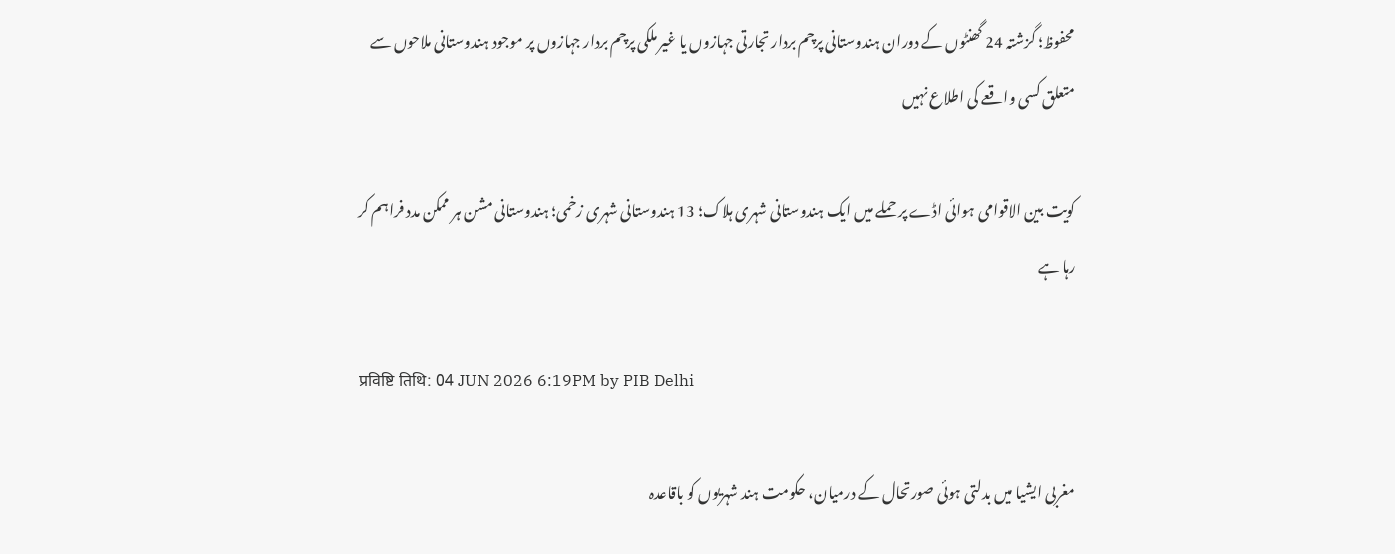محفوظ؛ گزشتہ 24 گھنٹوں کے دوران ہندوستانی پرچم بردار تجارتی جہازوں یا غیر ملکی پرچم بردار جہازوں پر موجود ہندوستانی ملاحوں سے متعلق کسی واقعے کی اطلاع نہیں

کویت بین الاقوامی ہوائی اڈے پر حملے میں ایک ہندوستانی شہری ہلاک؛ 13 ہندوستانی شہری زخمی؛ ہندوستانی مشن ہر ممکن مدد فراہم کر رہا ہے

प्रविष्टि तिथि: 04 JUN 2026 6:19PM by PIB Delhi

مغربی ایشیا میں بدلتی ہوئی صورتحال کے درمیان، حکومت ہند شہریوں کو باقاعدہ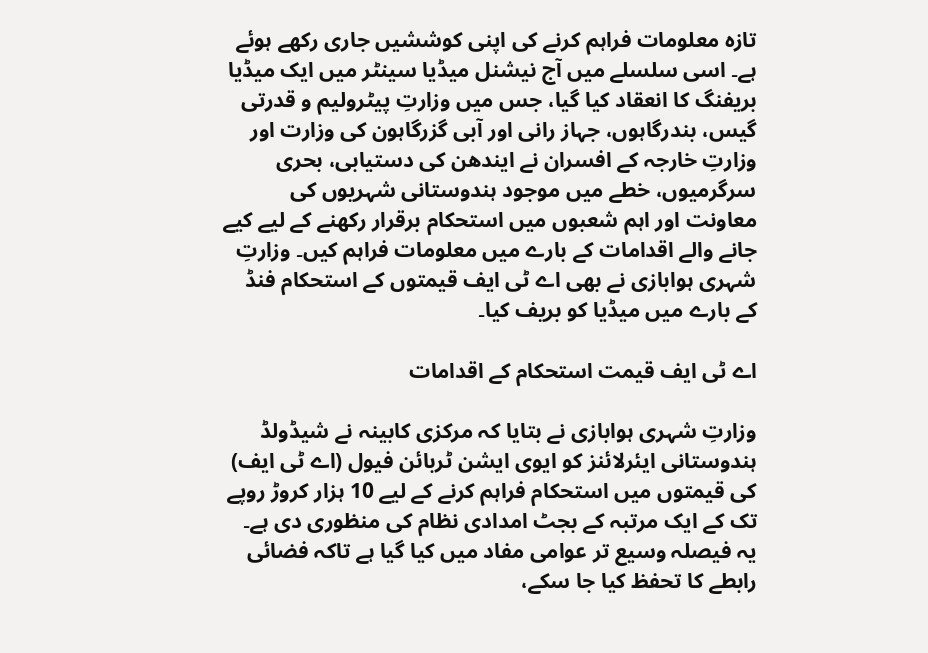تازہ معلومات فراہم کرنے کی اپنی کوششیں جاری رکھے ہوئے ہے۔ اسی سلسلے میں آج نیشنل میڈیا سینٹر میں ایک میڈیا بریفنگ کا انعقاد کیا گیا، جس میں وزارتِ پیٹرولیم و قدرتی گیس، بندرگاہوں، جہاز رانی اور آبی گزرگاہون کی وزارت اور وزارتِ خارجہ کے افسران نے ایندھن کی دستیابی، بحری سرگرمیوں، خطے میں موجود ہندوستانی شہریوں کی معاونت اور اہم شعبوں میں استحکام برقرار رکھنے کے لیے کیے جانے والے اقدامات کے بارے میں معلومات فراہم کیں۔ وزارتِ شہری ہوابازی نے بھی اے ٹی ایف قیمتوں کے استحکام فنڈ کے بارے میں میڈیا کو بریف کیا۔

اے ٹی ایف قیمت استحکام کے اقدامات

وزارتِ شہری ہوابازی نے بتایا کہ مرکزی کابینہ نے شیڈولڈ ہندوستانی ایئرلائنز کو ایوی ایشن ٹربائن فیول (اے ٹی ایف) کی قیمتوں میں استحکام فراہم کرنے کے لیے 10 ہزار کروڑ روپے تک کے ایک مرتبہ کے بجٹ امدادی نظام کی منظوری دی ہے۔ یہ فیصلہ وسیع تر عوامی مفاد میں کیا گیا ہے تاکہ فضائی رابطے کا تحفظ کیا جا سکے،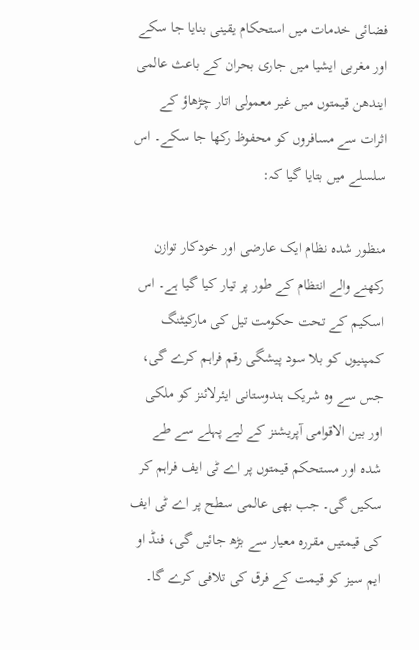فضائی خدمات میں استحکام یقینی بنایا جا سکے اور مغربی ایشیا میں جاری بحران کے باعث عالمی ایندھن قیمتوں میں غیر معمولی اتار چڑھاؤ کے اثرات سے مسافروں کو محفوظ رکھا جا سکے۔ اس سلسلے میں بتایا گیا کہ:

منظور شدہ نظام ایک عارضی اور خودکار توازن رکھنے والے انتظام کے طور پر تیار کیا گیا ہے۔ اس اسکیم کے تحت حکومت تیل کی مارکیٹنگ کمپنیوں کو بلا سود پیشگی رقم فراہم کرے گی، جس سے وہ شریک ہندوستانی ایئرلائنز کو ملکی اور بین الاقوامی آپریشنز کے لیے پہلے سے طے شدہ اور مستحکم قیمتوں پر اے ٹی ایف فراہم کر سکیں گی۔ جب بھی عالمی سطح پر اے ٹی ایف کی قیمتیں مقررہ معیار سے بڑھ جائیں گی، فنڈ او ایم سیز کو قیمت کے فرق کی تلافی کرے گا۔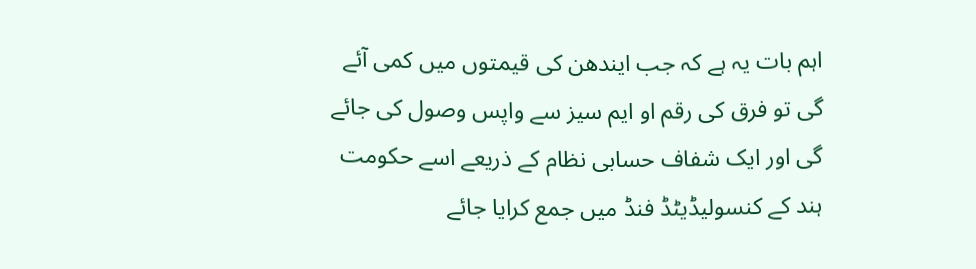اہم بات یہ ہے کہ جب ایندھن کی قیمتوں میں کمی آئے گی تو فرق کی رقم او ایم سیز سے واپس وصول کی جائے گی اور ایک شفاف حسابی نظام کے ذریعے اسے حکومت ہند کے کنسولیڈیٹڈ فنڈ میں جمع کرایا جائے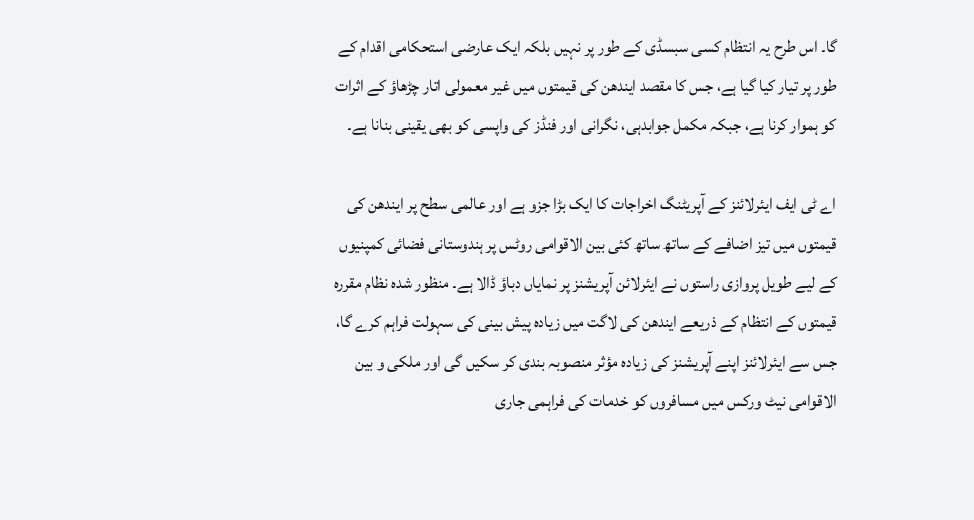گا۔ اس طرح یہ انتظام کسی سبسڈی کے طور پر نہیں بلکہ ایک عارضی استحکامی اقدام کے طور پر تیار کیا گیا ہے، جس کا مقصد ایندھن کی قیمتوں میں غیر معمولی اتار چڑھاؤ کے اثرات کو ہموار کرنا ہے، جبکہ مکمل جوابدہی، نگرانی اور فنڈز کی واپسی کو بھی یقینی بنانا ہے۔

اے ٹی ایف ایئرلائنز کے آپریٹنگ اخراجات کا ایک بڑا جزو ہے اور عالمی سطح پر ایندھن کی قیمتوں میں تیز اضافے کے ساتھ ساتھ کئی بین الاقوامی روٹس پر ہندوستانی فضائی کمپنیوں کے لیے طویل پروازی راستوں نے ایئرلائن آپریشنز پر نمایاں دباؤ ڈالا ہے۔ منظور شدہ نظام مقررہ قیمتوں کے انتظام کے ذریعے ایندھن کی لاگت میں زیادہ پیش بینی کی سہولت فراہم کرے گا، جس سے ایئرلائنز اپنے آپریشنز کی زیادہ مؤثر منصوبہ بندی کر سکیں گی اور ملکی و بین الاقوامی نیٹ ورکس میں مسافروں کو خدمات کی فراہمی جاری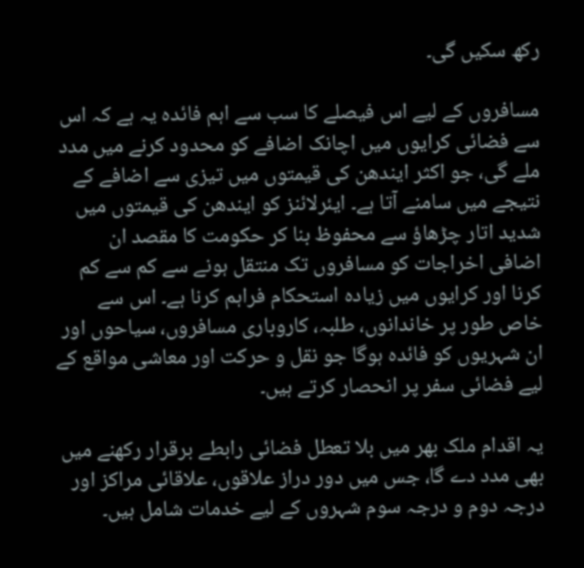رکھ سکیں گی۔

مسافروں کے لیے اس فیصلے کا سب سے اہم فائدہ یہ ہے کہ اس سے فضائی کرایوں میں اچانک اضافے کو محدود کرنے میں مدد ملے گی، جو اکثر ایندھن کی قیمتوں میں تیزی سے اضافے کے نتیجے میں سامنے آتا ہے۔ ایئرلائنز کو ایندھن کی قیمتوں میں شدید اتار چڑھاؤ سے محفوظ بنا کر حکومت کا مقصد ان اضافی اخراجات کو مسافروں تک منتقل ہونے سے کم سے کم کرنا اور کرایوں میں زیادہ استحکام فراہم کرنا ہے۔ اس سے خاص طور پر خاندانوں، طلبہ، کاروباری مسافروں، سیاحوں اور ان شہریوں کو فائدہ ہوگا جو نقل و حرکت اور معاشی مواقع کے لیے فضائی سفر پر انحصار کرتے ہیں۔

یہ اقدام ملک بھر میں بلا تعطل فضائی رابطے برقرار رکھنے میں بھی مدد دے گا، جس میں دور دراز علاقوں، علاقائی مراکز اور درجہ دوم و درجہ سوم شہروں کے لیے خدمات شامل ہیں۔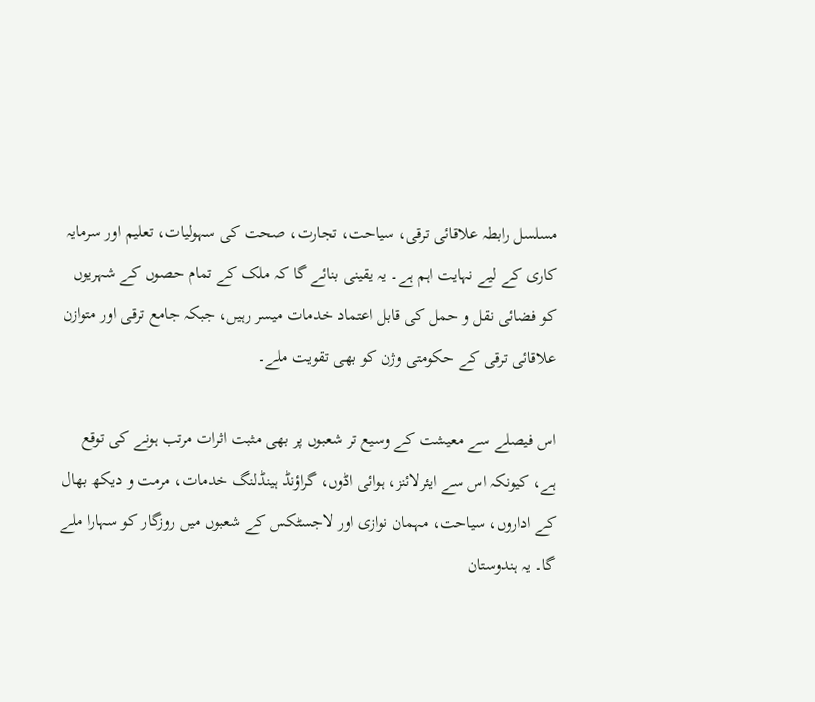مسلسل رابطہ علاقائی ترقی، سیاحت، تجارت، صحت کی سہولیات، تعلیم اور سرمایہ کاری کے لیے نہایت اہم ہے۔ یہ یقینی بنائے گا کہ ملک کے تمام حصوں کے شہریوں کو فضائی نقل و حمل کی قابل اعتماد خدمات میسر رہیں، جبکہ جامع ترقی اور متوازن علاقائی ترقی کے حکومتی وژن کو بھی تقویت ملے۔

اس فیصلے سے معیشت کے وسیع تر شعبوں پر بھی مثبت اثرات مرتب ہونے کی توقع ہے، کیونکہ اس سے ایئرلائنز، ہوائی اڈوں، گراؤنڈ ہینڈلنگ خدمات، مرمت و دیکھ بھال کے اداروں، سیاحت، مہمان نوازی اور لاجسٹکس کے شعبوں میں روزگار کو سہارا ملے گا۔ یہ ہندوستان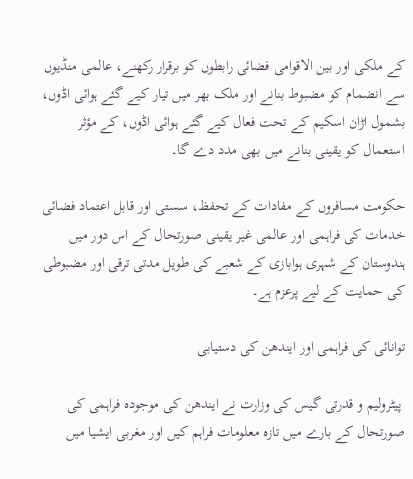کے ملکی اور بین الاقوامی فضائی رابطوں کو برقرار رکھنے، عالمی منڈیوں سے انضمام کو مضبوط بنانے اور ملک بھر میں تیار کیے گئے ہوائی اڈوں، بشمول اڑان اسکیم کے تحت فعال کیے گئے ہوائی اڈوں، کے مؤثر استعمال کو یقینی بنانے میں بھی مدد دے گا۔

حکومت مسافروں کے مفادات کے تحفظ، سستی اور قابل اعتماد فضائی خدمات کی فراہمی اور عالمی غیر یقینی صورتحال کے اس دور میں ہندوستان کے شہری ہوابازی کے شعبے کی طویل مدتی ترقی اور مضبوطی کی حمایت کے لیے پرعزم ہے۔

توانائی کی فراہمی اور ایندھن کی دستیابی

 پیٹرولیم و قدرتی گیس کی وزارت نے ایندھن کی موجودہ فراہمی کی صورتحال کے بارے میں تازہ معلومات فراہم کیں اور مغربی ایشیا میں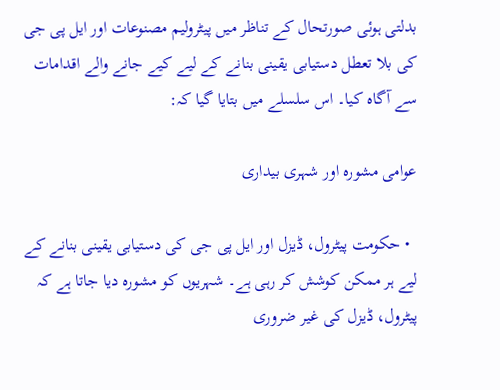بدلتی ہوئی صورتحال کے تناظر میں پیٹرولیم مصنوعات اور ایل پی جی کی بلا تعطل دستیابی یقینی بنانے کے لیے کیے جانے والے اقدامات سے آگاہ کیا۔ اس سلسلے میں بتایا گیا کہ:

عوامی مشورہ اور شہری بیداری

  • حکومت پیٹرول، ڈیزل اور ایل پی جی کی دستیابی یقینی بنانے کے لیے ہر ممکن کوشش کر رہی ہے۔ شہریوں کو مشورہ دیا جاتا ہے کہ پیٹرول، ڈیزل کی غیر ضروری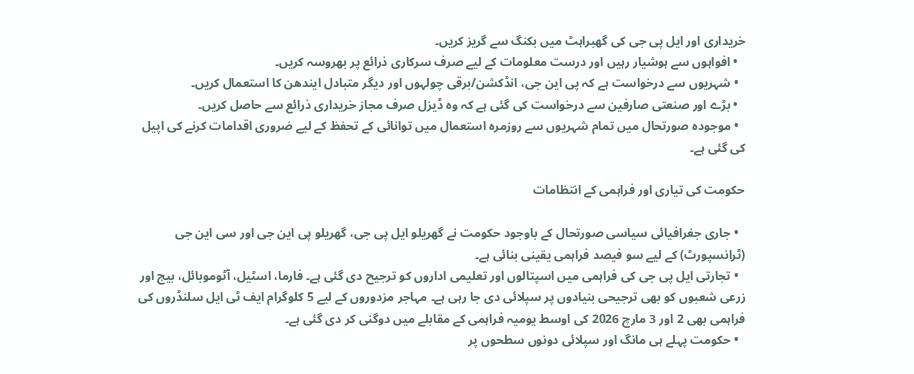خریداری اور ایل پی جی کی گھبراہٹ میں بکنگ سے گریز کریں۔
  • افواہوں سے ہوشیار رہیں اور درست معلومات کے لیے صرف سرکاری ذرائع پر بھروسہ کریں۔
  • شہریوں سے درخواست ہے کہ پی این جی، انڈکشن/برقی چولہوں اور دیگر متبادل ایندھن کا استعمال کریں۔
  • بڑے اور صنعتی صارفین سے درخواست کی گئی ہے کہ وہ ڈیزل صرف مجاز خریداری ذرائع سے حاصل کریں۔
  • موجودہ صورتحال میں تمام شہریوں سے روزمرہ استعمال میں توانائی کے تحفظ کے لیے ضروری اقدامات کرنے کی اپیل کی گئی ہے۔

حکومت کی تیاری اور فراہمی کے انتظامات

  • جاری جغرافیائی سیاسی صورتحال کے باوجود حکومت نے گھریلو ایل پی جی، گھریلو پی این جی اور سی این جی (ٹرانسپورٹ) کے لیے سو فیصد فراہمی یقینی بنائی ہے۔
  • تجارتی ایل پی جی کی فراہمی میں اسپتالوں اور تعلیمی اداروں کو ترجیح دی گئی ہے۔ فارما، اسٹیل، آٹوموبائل، بیج اور زرعی شعبوں کو بھی ترجیحی بنیادوں پر سپلائی دی جا رہی ہے۔ مہاجر مزدوروں کے لیے 5 کلوگرام ایف ٹی ایل سلنڈروں کی فراہمی بھی 2 اور 3 مارچ 2026 کی اوسط یومیہ فراہمی کے مقابلے میں دوگنی کر دی گئی ہے۔
  • حکومت پہلے ہی مانگ اور سپلائی دونوں سطحوں پر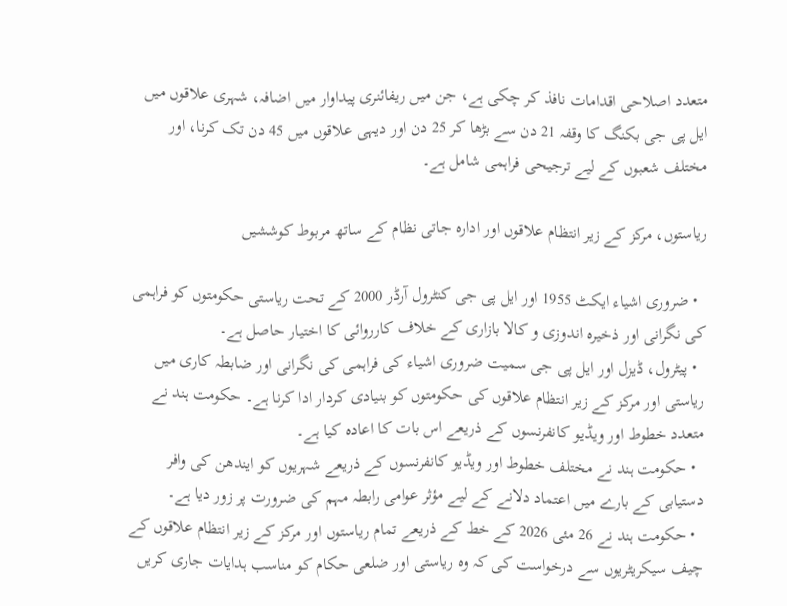متعدد اصلاحی اقدامات نافذ کر چکی ہے، جن میں ریفائنری پیداوار میں اضافہ، شہری علاقوں میں ایل پی جی بکنگ کا وقفہ 21 دن سے بڑھا کر 25 دن اور دیہی علاقوں میں 45 دن تک کرنا، اور مختلف شعبوں کے لیے ترجیحی فراہمی شامل ہے۔

ریاستوں، مرکز کے زیر انتظام علاقوں اور ادارہ جاتی نظام کے ساتھ مربوط کوششیں

  • ضروری اشیاء ایکٹ 1955 اور ایل پی جی کنٹرول آرڈر 2000 کے تحت ریاستی حکومتوں کو فراہمی کی نگرانی اور ذخیرہ اندوزی و کالا بازاری کے خلاف کارروائی کا اختیار حاصل ہے۔
  • پیٹرول، ڈیزل اور ایل پی جی سمیت ضروری اشیاء کی فراہمی کی نگرانی اور ضابطہ کاری میں ریاستی اور مرکز کے زیر انتظام علاقوں کی حکومتوں کو بنیادی کردار ادا کرنا ہے۔ حکومت ہند نے متعدد خطوط اور ویڈیو کانفرنسوں کے ذریعے اس بات کا اعادہ کیا ہے۔
  • حکومت ہند نے مختلف خطوط اور ویڈیو کانفرنسوں کے ذریعے شہریوں کو ایندھن کی وافر دستیابی کے بارے میں اعتماد دلانے کے لیے مؤثر عوامی رابطہ مہم کی ضرورت پر زور دیا ہے۔
  • حکومت ہند نے 26 مئی 2026 کے خط کے ذریعے تمام ریاستوں اور مرکز کے زیر انتظام علاقوں کے چیف سیکریٹریوں سے درخواست کی کہ وہ ریاستی اور ضلعی حکام کو مناسب ہدایات جاری کریں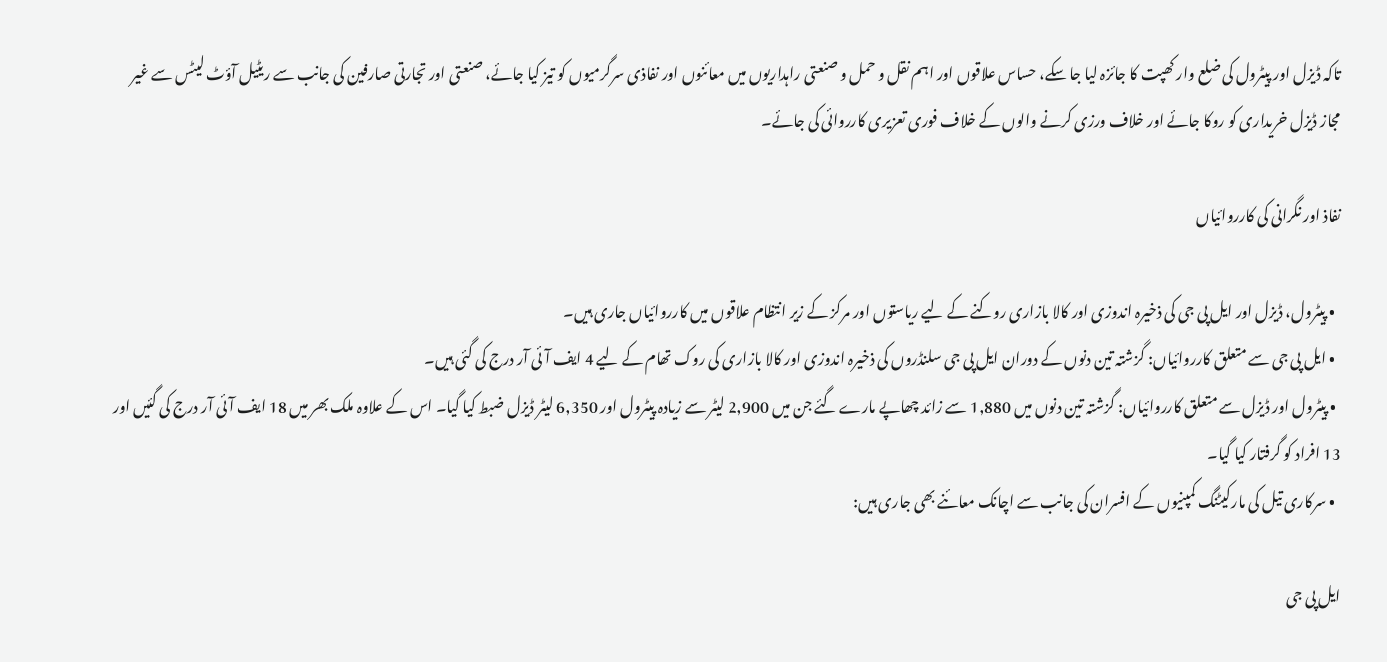تاکہ ڈیزل اور پیٹرول کی ضلع وار کھپت کا جائزہ لیا جا سکے، حساس علاقوں اور اہم نقل و حمل و صنعتی راہداریوں میں معائنوں اور نفاذی سرگرمیوں کو تیز کیا جائے، صنعتی اور تجارتی صارفین کی جانب سے ریٹیل آؤٹ لیٹس سے غیر مجاز ڈیزل خریداری کو روکا جائے اور خلاف ورزی کرنے والوں کے خلاف فوری تعزیری کارروائی کی جائے۔

نفاذ اور نگرانی کی کارروائیاں

  • پیٹرول، ڈیزل اور ایل پی جی کی ذخیرہ اندوزی اور کالا بازاری روکنے کے لیے ریاستوں اور مرکز کے زیر انتظام علاقوں میں کارروائیاں جاری ہیں۔
  • ایل پی جی سے متعلق کارروائیاں: گزشتہ تین دنوں کے دوران ایل پی جی سلنڈروں کی ذخیرہ اندوزی اور کالا بازاری کی روک تھام کے لیے 4 ایف آئی آر درج کی گئی ہیں۔
  • پیٹرول اور ڈیزل سے متعلق کارروائیاں: گزشتہ تین دنوں میں 1,880 سے زائد چھاپے مارے گئے جن میں 2,900 لیٹر سے زیادہ پیٹرول اور 6,350 لیٹر ڈیزل ضبط کیا گیا۔ اس کے علاوہ ملک بھر میں 18 ایف آئی آر درج کی گئیں اور 13 افراد کو گرفتار کیا گیا۔
  • سرکاری تیل کی مارکیٹنگ کمپنیوں کے افسران کی جانب سے اچانک معائنے بھی جاری ہیں:

ایل پی جی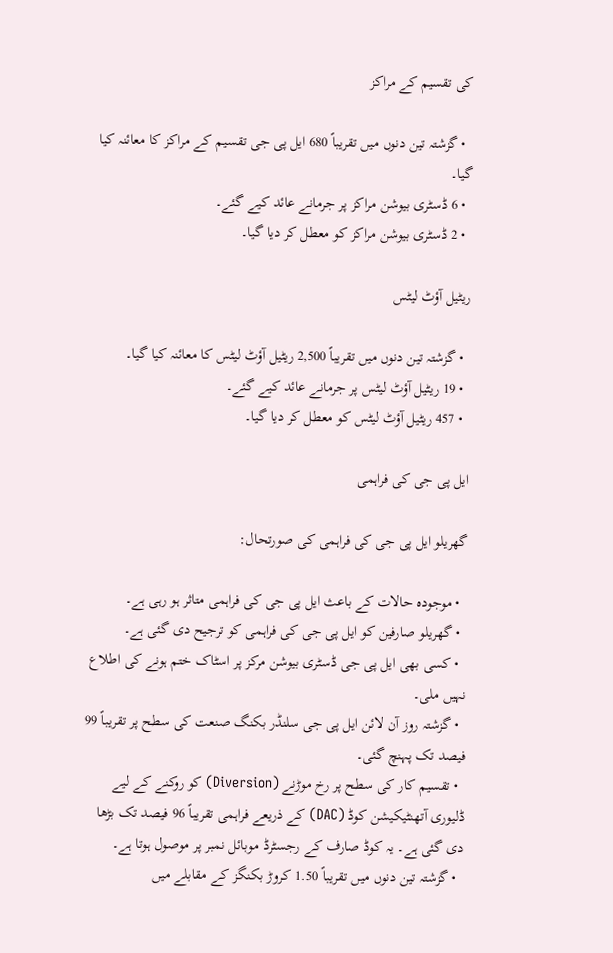کی تقسیم کے مراکز

  • گزشتہ تین دنوں میں تقریباً 680 ایل پی جی تقسیم کے مراکز کا معائنہ کیا گیا۔
  • 6 ڈسٹری بیوشن مراکز پر جرمانے عائد کیے گئے۔
  • 2 ڈسٹری بیوشن مراکز کو معطل کر دیا گیا۔

ریٹیل آؤٹ لیٹس

  • گزشتہ تین دنوں میں تقریباً 2,500 ریٹیل آؤٹ لیٹس کا معائنہ کیا گیا۔
  • 19 ریٹیل آؤٹ لیٹس پر جرمانے عائد کیے گئے۔
  • 457 ریٹیل آؤٹ لیٹس کو معطل کر دیا گیا۔

ایل پی جی کی فراہمی

گھریلو ایل پی جی کی فراہمی کی صورتحال:

  • موجودہ حالات کے باعث ایل پی جی کی فراہمی متاثر ہو رہی ہے۔
  • گھریلو صارفین کو ایل پی جی کی فراہمی کو ترجیح دی گئی ہے۔
  • کسی بھی ایل پی جی ڈسٹری بیوشن مرکز پر اسٹاک ختم ہونے کی اطلاع نہیں ملی۔
  • گزشتہ روز آن لائن ایل پی جی سلنڈر بکنگ صنعت کی سطح پر تقریباً 99 فیصد تک پہنچ گئی۔
  • تقسیم کار کی سطح پر رخ موڑنے (Diversion) کو روکنے کے لیے ڈلیوری آتھنٹیکیشن کوڈ (DAC) کے ذریعے فراہمی تقریباً 96 فیصد تک بڑھا دی گئی ہے۔ یہ کوڈ صارف کے رجسٹرڈ موبائل نمبر پر موصول ہوتا ہے۔
  • گزشتہ تین دنوں میں تقریباً 1.50 کروڑ بکنگز کے مقابلے میں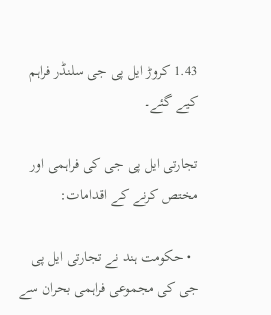1.43 کروڑ ایل پی جی سلنڈر فراہم کیے گئے۔

تجارتی ایل پی جی کی فراہمی اور مختص کرنے کے اقدامات:

  • حکومت ہند نے تجارتی ایل پی جی کی مجموعی فراہمی بحران سے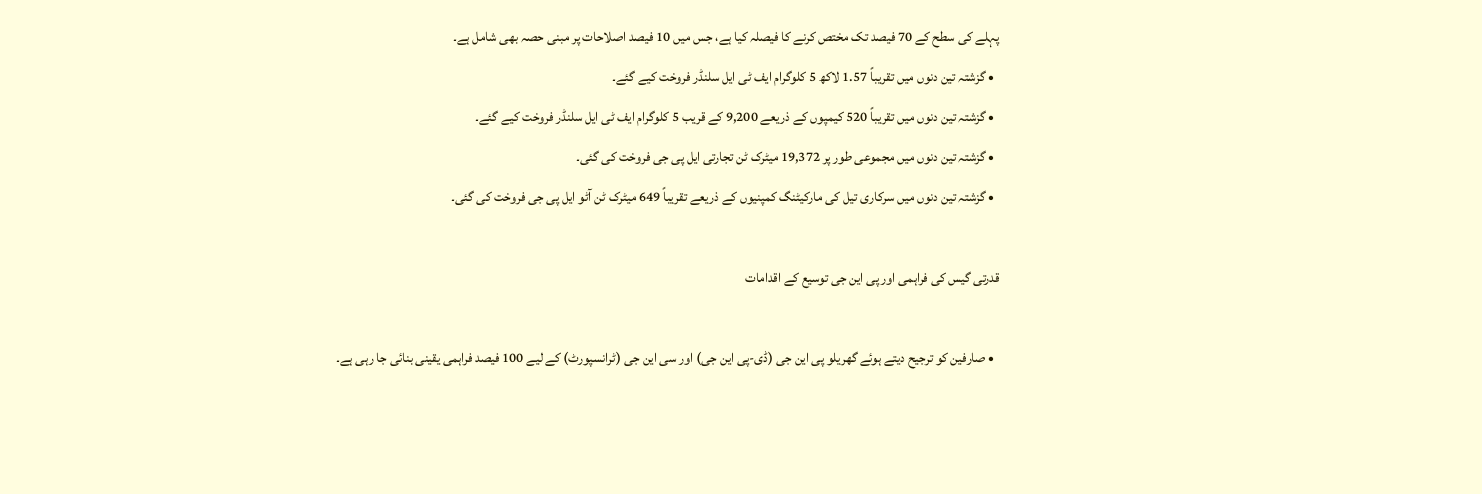پہلے کی سطح کے 70 فیصد تک مختص کرنے کا فیصلہ کیا ہے، جس میں 10 فیصد اصلاحات پر مبنی حصہ بھی شامل ہے۔
  • گزشتہ تین دنوں میں تقریباً 1.57 لاکھ 5 کلوگرام ایف ٹی ایل سلنڈر فروخت کیے گئے۔
  • گزشتہ تین دنوں میں تقریباً 520 کیمپوں کے ذریعے 9,200 کے قریب 5 کلوگرام ایف ٹی ایل سلنڈر فروخت کیے گئے۔
  • گزشتہ تین دنوں میں مجموعی طور پر 19,372 میٹرک ٹن تجارتی ایل پی جی فروخت کی گئی۔
  • گزشتہ تین دنوں میں سرکاری تیل کی مارکیٹنگ کمپنیوں کے ذریعے تقریباً 649 میٹرک ٹن آٹو ایل پی جی فروخت کی گئی۔

قدرتی گیس کی فراہمی اور پی این جی توسیع کے اقدامات

  • صارفین کو ترجیح دیتے ہوئے گھریلو پی این جی (ڈی-پی این جی) اور سی این جی (ٹرانسپورٹ) کے لیے 100 فیصد فراہمی یقینی بنائی جا رہی ہے۔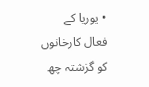• یوریا کے فعال کارخانوں کو گزشتہ چھ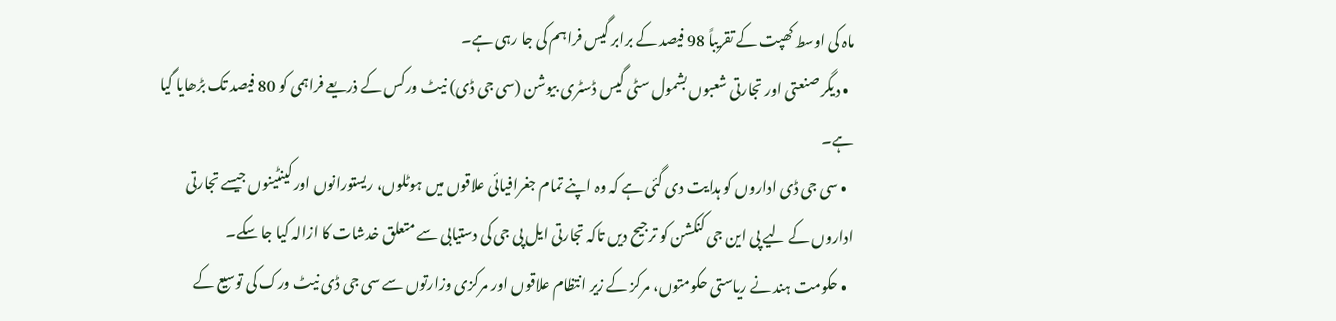ماہ کی اوسط کھپت کے تقریباً 98 فیصد کے برابر گیس فراہم کی جا رہی ہے۔
  • دیگر صنعتی اور تجارتی شعبوں بشمول سٹی گیس ڈسٹری بیوشن (سی جی ڈی) نیٹ ورکس کے ذریعے فراہمی کو 80 فیصد تک بڑھایا گیا ہے۔
  • سی جی ڈی اداروں کو ہدایت دی گئی ہے کہ وہ اپنے تمام جغرافیائی علاقوں میں ہوٹلوں، ریستورانوں اور کینٹینوں جیسے تجارتی اداروں کے لیے پی این جی کنکشن کو ترجیح دیں تاکہ تجارتی ایل پی جی کی دستیابی سے متعلق خدشات کا ازالہ کیا جا سکے۔
  • حکومت ہند نے ریاستی حکومتوں، مرکز کے زیر انتظام علاقوں اور مرکزی وزارتوں سے سی جی ڈی نیٹ ورک کی توسیع کے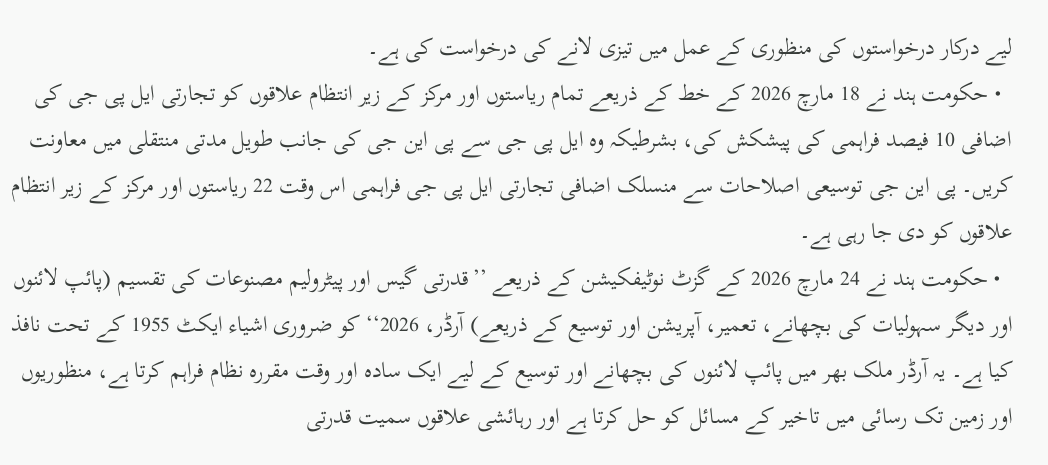لیے درکار درخواستوں کی منظوری کے عمل میں تیزی لانے کی درخواست کی ہے۔
  • حکومت ہند نے 18 مارچ 2026 کے خط کے ذریعے تمام ریاستوں اور مرکز کے زیر انتظام علاقوں کو تجارتی ایل پی جی کی اضافی 10 فیصد فراہمی کی پیشکش کی، بشرطیکہ وہ ایل پی جی سے پی این جی کی جانب طویل مدتی منتقلی میں معاونت کریں۔ پی این جی توسیعی اصلاحات سے منسلک اضافی تجارتی ایل پی جی فراہمی اس وقت 22 ریاستوں اور مرکز کے زیر انتظام علاقوں کو دی جا رہی ہے۔
  • حکومت ہند نے 24 مارچ 2026 کے گزٹ نوٹیفکیشن کے ذریعے ’’قدرتی گیس اور پیٹرولیم مصنوعات کی تقسیم (پائپ لائنوں اور دیگر سہولیات کی بچھانے، تعمیر، آپریشن اور توسیع کے ذریعے) آرڈر، 2026‘‘ کو ضروری اشیاء ایکٹ 1955 کے تحت نافذ کیا ہے۔ یہ آرڈر ملک بھر میں پائپ لائنوں کی بچھانے اور توسیع کے لیے ایک سادہ اور وقت مقررہ نظام فراہم کرتا ہے، منظوریوں اور زمین تک رسائی میں تاخیر کے مسائل کو حل کرتا ہے اور رہائشی علاقوں سمیت قدرتی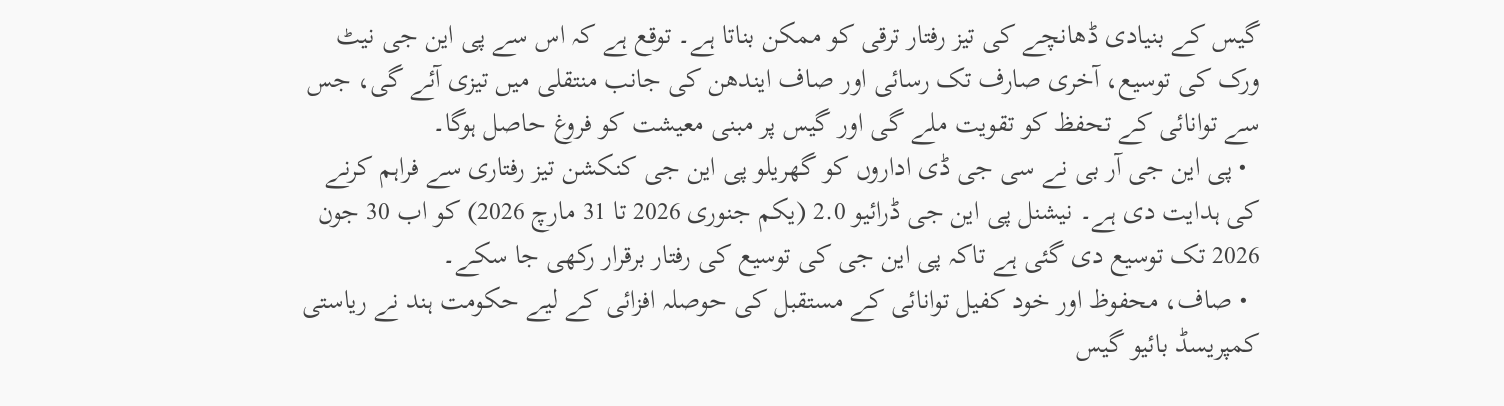گیس کے بنیادی ڈھانچے کی تیز رفتار ترقی کو ممکن بناتا ہے۔ توقع ہے کہ اس سے پی این جی نیٹ ورک کی توسیع، آخری صارف تک رسائی اور صاف ایندھن کی جانب منتقلی میں تیزی آئے گی، جس سے توانائی کے تحفظ کو تقویت ملے گی اور گیس پر مبنی معیشت کو فروغ حاصل ہوگا۔
  • پی این جی آر بی نے سی جی ڈی اداروں کو گھریلو پی این جی کنکشن تیز رفتاری سے فراہم کرنے کی ہدایت دی ہے۔ نیشنل پی این جی ڈرائیو 2.0 (یکم جنوری 2026 تا 31 مارچ 2026) کو اب 30 جون 2026 تک توسیع دی گئی ہے تاکہ پی این جی کی توسیع کی رفتار برقرار رکھی جا سکے۔
  • صاف، محفوظ اور خود کفیل توانائی کے مستقبل کی حوصلہ افزائی کے لیے حکومت ہند نے ریاستی کمپریسڈ بائیو گیس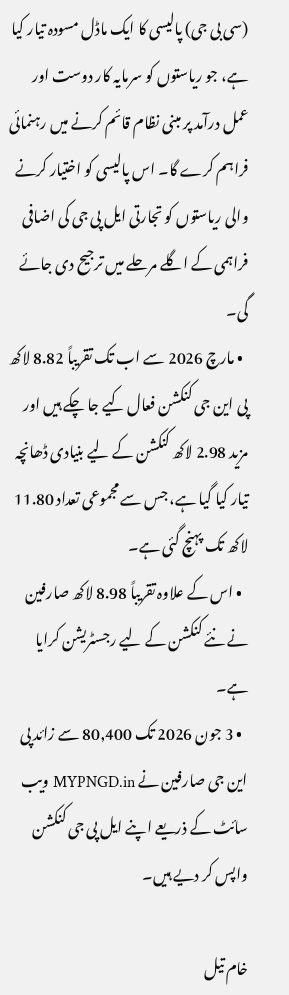(سی بی جی) پالیسی کا ایک ماڈل مسودہ تیار کیا ہے، جو ریاستوں کو سرمایہ کار دوست اور عمل درآمد پر مبنی نظام قائم کرنے میں رہنمائی فراہم کرے گا۔ اس پالیسی کو اختیار کرنے والی ریاستوں کو تجارتی ایل پی جی کی اضافی فراہمی کے اگلے مرحلے میں ترجیح دی جائے گی۔
  • مارچ 2026 سے اب تک تقریباً 8.82 لاکھ پی این جی کنکشن فعال کیے جا چکے ہیں اور مزید 2.98 لاکھ کنکشن کے لیے بنیادی ڈھانچہ تیار کیا گیا ہے، جس سے مجموعی تعداد 11.80 لاکھ تک پہنچ گئی ہے۔
  • اس کے علاوہ تقریباً 8.98 لاکھ صارفین نے نئے کنکشن کے لیے رجسٹریشن کرایا ہے۔
  • 3 جون 2026 تک 80,400 سے زائد پی این جی صارفین نے MYPNGD.in ویب سائٹ کے ذریعے اپنے ایل پی جی کنکشن واپس کر دیے ہیں۔

خام تیل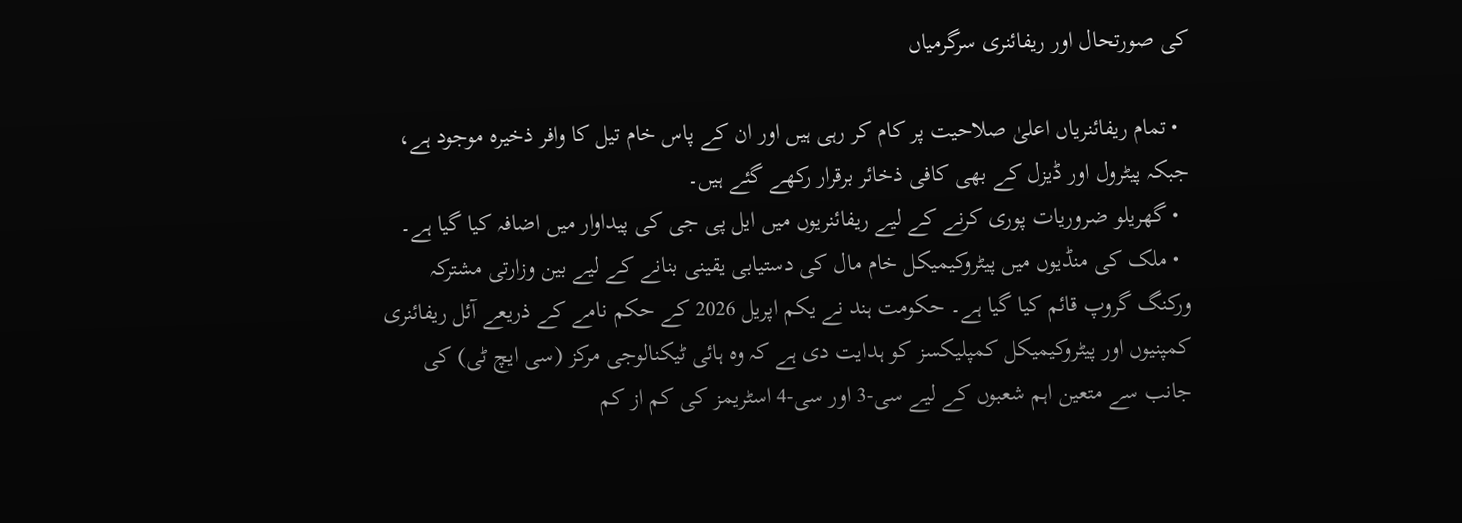کی صورتحال اور ریفائنری سرگرمیاں

  • تمام ریفائنریاں اعلیٰ صلاحیت پر کام کر رہی ہیں اور ان کے پاس خام تیل کا وافر ذخیرہ موجود ہے، جبکہ پیٹرول اور ڈیزل کے بھی کافی ذخائر برقرار رکھے گئے ہیں۔
  • گھریلو ضروریات پوری کرنے کے لیے ریفائنریوں میں ایل پی جی کی پیداوار میں اضافہ کیا گیا ہے۔
  • ملک کی منڈیوں میں پیٹروکیمیکل خام مال کی دستیابی یقینی بنانے کے لیے بین وزارتی مشترکہ ورکنگ گروپ قائم کیا گیا ہے۔ حکومت ہند نے یکم اپریل 2026 کے حکم نامے کے ذریعے آئل ریفائنری کمپنیوں اور پیٹروکیمیکل کمپلیکسز کو ہدایت دی ہے کہ وہ ہائی ٹیکنالوجی مرکز (سی ایچ ٹی) کی جانب سے متعین اہم شعبوں کے لیے سی-3 اور سی-4 اسٹریمز کی کم از کم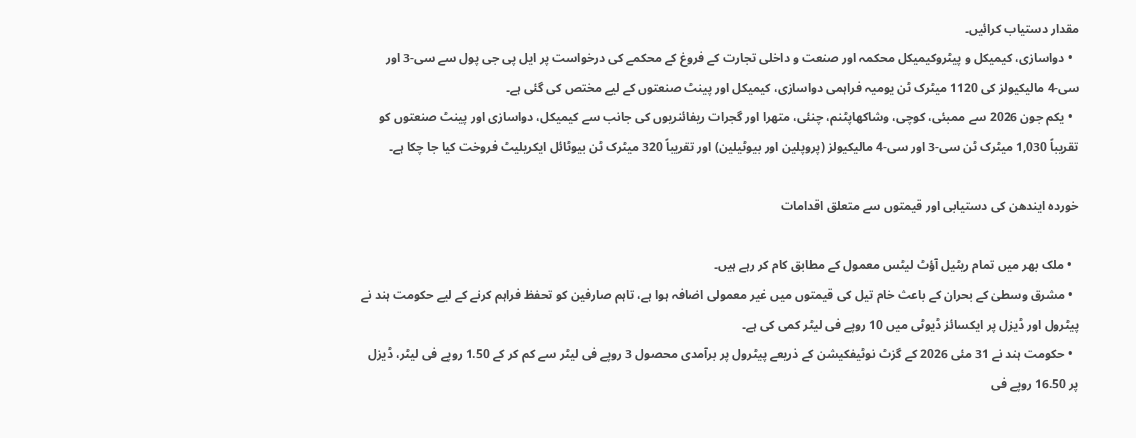مقدار دستیاب کرائیں۔
  • دواسازی، کیمیکل و پیٹروکیمیکل محکمہ اور صنعت و داخلی تجارت کے فروغ کے محکمے کی درخواست پر ایل پی جی پول سے سی-3 اور سی-4 مالیکیولز کی 1120 میٹرک ٹن یومیہ فراہمی دواسازی، کیمیکل اور پینٹ صنعتوں کے لیے مختص کی گئی ہے۔
  • یکم جون 2026 سے ممبئی، کوچی، وشاکھاپٹنم، چنئی، متھرا اور گجرات ریفائنریوں کی جانب سے کیمیکل، دواسازی اور پینٹ صنعتوں کو تقریباً 1,030 میٹرک ٹن سی-3 اور سی-4 مالیکیولز (پروپلین اور بیوٹیلین) اور تقریباً 320 میٹرک ٹن بیوٹائل ایکریلیٹ فروخت کیا جا چکا ہے۔

خوردہ ایندھن کی دستیابی اور قیمتوں سے متعلق اقدامات

  • ملک بھر میں تمام ریٹیل آؤٹ لیٹس معمول کے مطابق کام کر رہے ہیں۔
  • مشرق وسطیٰ کے بحران کے باعث خام تیل کی قیمتوں میں غیر معمولی اضافہ ہوا ہے، تاہم صارفین کو تحفظ فراہم کرنے کے لیے حکومت ہند نے پیٹرول اور ڈیزل پر ایکسائز ڈیوٹی میں 10 روپے فی لیٹر کمی کی ہے۔
  • حکومت ہند نے 31 مئی 2026 کے گزٹ نوٹیفکیشن کے ذریعے پیٹرول پر برآمدی محصول 3 روپے فی لیٹر سے کم کر کے 1.50 روپے فی لیٹر، ڈیزل پر 16.50 روپے فی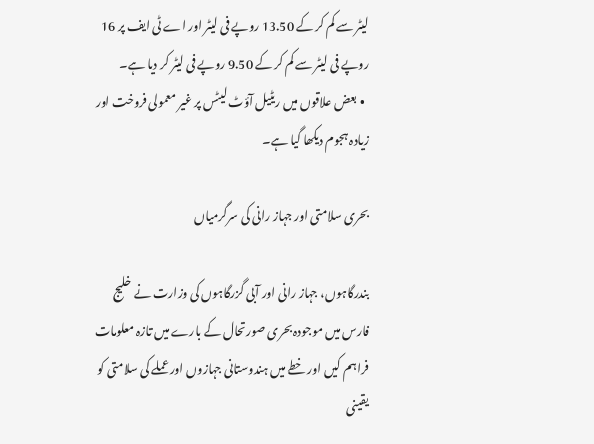لیٹر سے کم کر کے 13.50 روپے فی لیٹر اور اے ٹی ایف پر 16 روپے فی لیٹر سے کم کر کے 9.50 روپے فی لیٹر کر دیا ہے۔
  • بعض علاقوں میں ریٹیل آؤٹ لیٹس پر غیر معمولی فروخت اور زیادہ ہجوم دیکھا گیا ہے۔

بحری سلامتی اور جہاز رانی کی سرگرمیاں

بندرگاہوں، جہاز رانی اور آبی گزرگاہوں کی وزارت نے خلیج فارس میں موجودہ بحری صورتحال کے بارے میں تازہ معلومات فراہم کیں اور خطے میں ہندوستانی جہازوں اور عملے کی سلامتی کو یقینی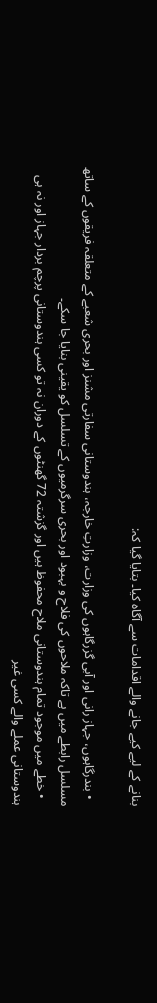بنانے کے لیے کیے جانے والے اقدامات سے آگاہ کیا۔ بتایا گیا کہ:

  • بندرگاہوں، جہاز رانی اور آبی گزرگاہوں کی وزارت، وزارتِ خارجہ، ہندوستانی سفارتی مشنز اور بحری شعبے کے متعلقہ فریقوں کے ساتھ مسلسل رابطے میں ہے تاکہ ملاحوں کی فلاح و بہبود اور بحری سرگرمیوں کے تسلسل کو یقینی بنایا جا سکے۔
  • خطے میں موجود تمام ہندوستانی ملاح محفوظ ہیں اور گزشتہ 72 گھنٹوں کے دوران نہ تو کسی ہندوستانی پرچم بردار جہاز اور نہ ہی ہندوستانی عملے والے کسی غیر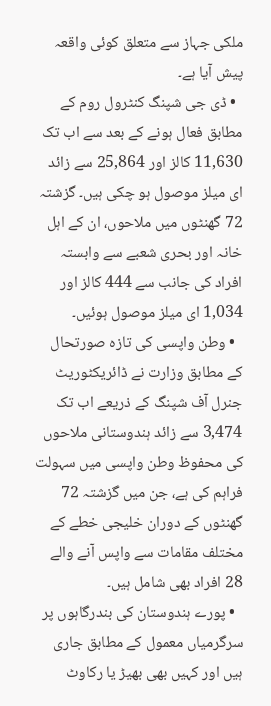ملکی جہاز سے متعلق کوئی واقعہ پیش آیا ہے۔
  • ڈی جی شپنگ کنٹرول روم کے مطابق فعال ہونے کے بعد سے اب تک 11,630 کالز اور 25,864 سے زائد ای میلز موصول ہو چکی ہیں۔ گزشتہ 72 گھنٹوں میں ملاحوں، ان کے اہل خانہ اور بحری شعبے سے وابستہ افراد کی جانب سے 444 کالز اور 1,034 ای میلز موصول ہوئیں۔
  • وطن واپسی کی تازہ صورتحال کے مطابق وزارت نے ڈائریکٹوریٹ جنرل آف شپنگ کے ذریعے اب تک 3,474 سے زائد ہندوستانی ملاحوں کی محفوظ وطن واپسی میں سہولت فراہم کی ہے، جن میں گزشتہ 72 گھنٹوں کے دوران خلیجی خطے کے مختلف مقامات سے واپس آنے والے 28 افراد بھی شامل ہیں۔
  • پورے ہندوستان کی بندرگاہوں پر سرگرمیاں معمول کے مطابق جاری ہیں اور کہیں بھی بھیڑ یا رکاوٹ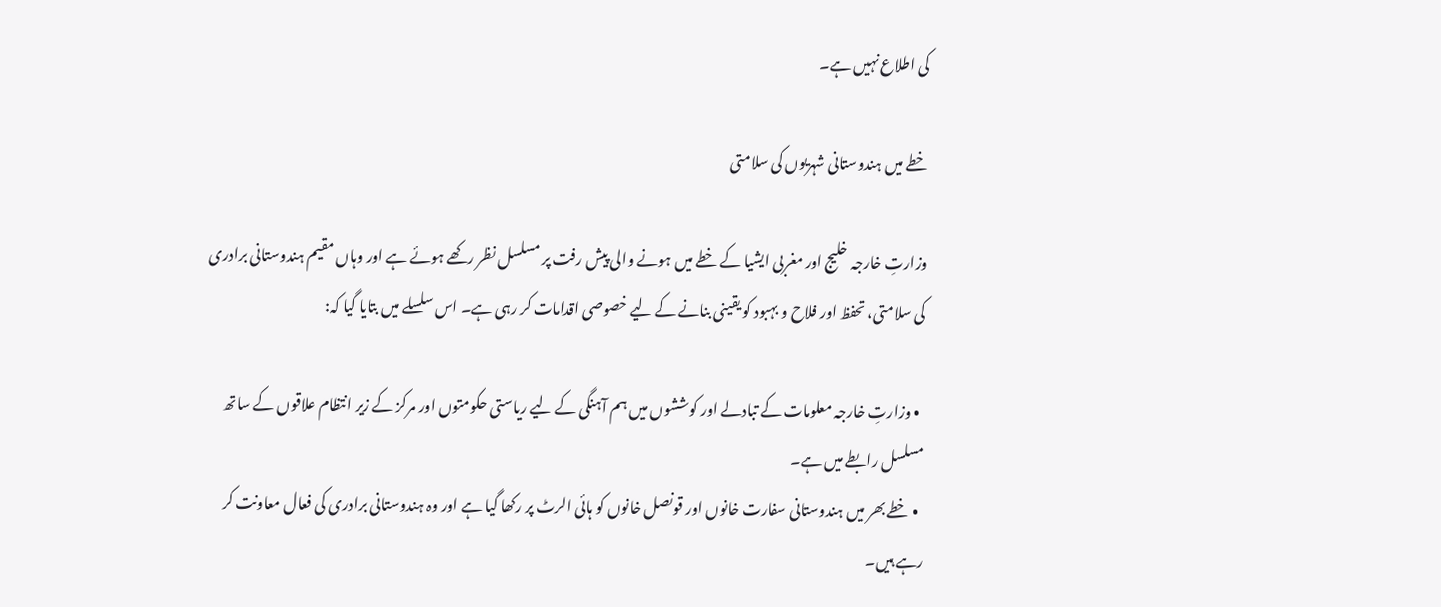کی اطلاع نہیں ہے۔

خطے میں ہندوستانی شہریوں کی سلامتی

وزارتِ خارجہ خلیج اور مغربی ایشیا کے خطے میں ہونے والی پیش رفت پر مسلسل نظر رکھے ہوئے ہے اور وہاں مقیم ہندوستانی برادری کی سلامتی، تحفظ اور فلاح و بہبود کو یقینی بنانے کے لیے خصوصی اقدامات کر رہی ہے۔ اس سلسلے میں بتایا گیا کہ:

  • وزارتِ خارجہ معلومات کے تبادلے اور کوششوں میں ہم آہنگی کے لیے ریاستی حکومتوں اور مرکز کے زیر انتظام علاقوں کے ساتھ مسلسل رابطے میں ہے۔
  • خطے بھر میں ہندوستانی سفارت خانوں اور قونصل خانوں کو ہائی الرٹ پر رکھا گیا ہے اور وہ ہندوستانی برادری کی فعال معاونت کر رہے ہیں۔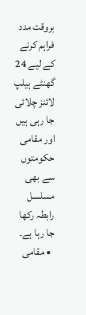بروقت مدد فراہم کرنے کے لیے 24 گھنٹے ہیلپ لائنز چلائی جا رہی ہیں اور مقامی حکومتوں سے بھی مسلسل رابطہ رکھا جا رہا ہے۔
  • مقامی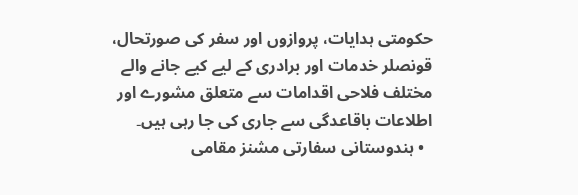حکومتی ہدایات، پروازوں اور سفر کی صورتحال، قونصلر خدمات اور برادری کے لیے کیے جانے والے مختلف فلاحی اقدامات سے متعلق مشورے اور اطلاعات باقاعدگی سے جاری کی جا رہی ہیں۔
  • ہندوستانی سفارتی مشنز مقامی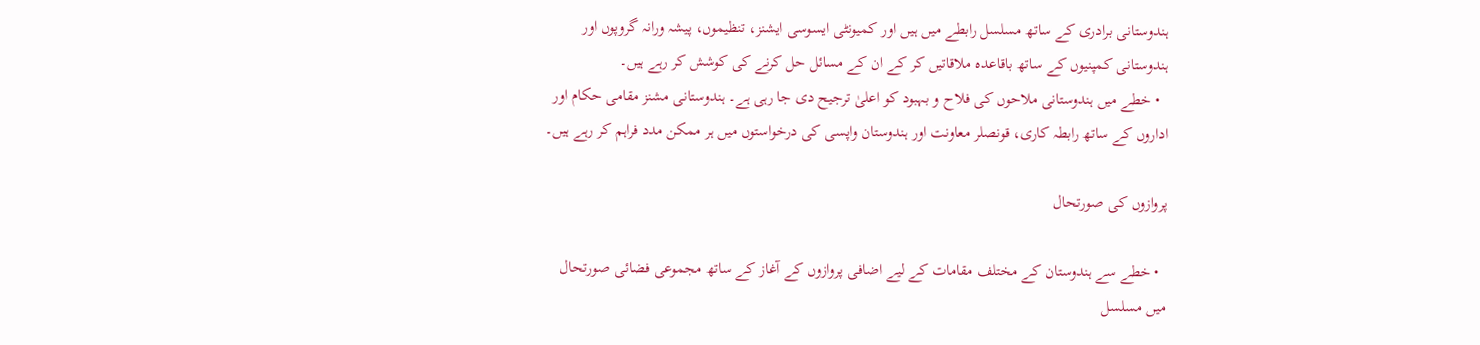ہندوستانی برادری کے ساتھ مسلسل رابطے میں ہیں اور کمیونٹی ایسوسی ایشنز، تنظیموں، پیشہ ورانہ گروپوں اور ہندوستانی کمپنیوں کے ساتھ باقاعدہ ملاقاتیں کر کے ان کے مسائل حل کرنے کی کوشش کر رہے ہیں۔
  • خطے میں ہندوستانی ملاحوں کی فلاح و بہبود کو اعلیٰ ترجیح دی جا رہی ہے۔ ہندوستانی مشنز مقامی حکام اور اداروں کے ساتھ رابطہ کاری، قونصلر معاونت اور ہندوستان واپسی کی درخواستوں میں ہر ممکن مدد فراہم کر رہے ہیں۔

پروازوں کی صورتحال

  • خطے سے ہندوستان کے مختلف مقامات کے لیے اضافی پروازوں کے آغاز کے ساتھ مجموعی فضائی صورتحال میں مسلسل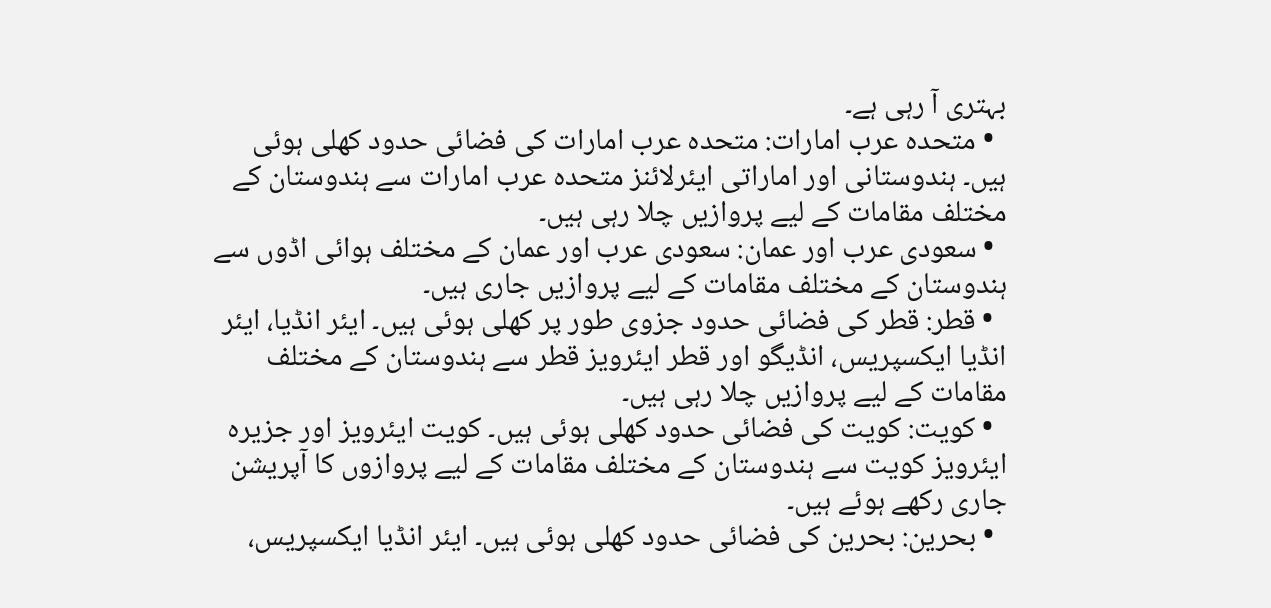بہتری آ رہی ہے۔
  • متحدہ عرب امارات: متحدہ عرب امارات کی فضائی حدود کھلی ہوئی ہیں۔ ہندوستانی اور اماراتی ایئرلائنز متحدہ عرب امارات سے ہندوستان کے مختلف مقامات کے لیے پروازیں چلا رہی ہیں۔
  • سعودی عرب اور عمان: سعودی عرب اور عمان کے مختلف ہوائی اڈوں سے ہندوستان کے مختلف مقامات کے لیے پروازیں جاری ہیں۔
  • قطر: قطر کی فضائی حدود جزوی طور پر کھلی ہوئی ہیں۔ ایئر انڈیا، ایئر انڈیا ایکسپریس، انڈیگو اور قطر ایئرویز قطر سے ہندوستان کے مختلف مقامات کے لیے پروازیں چلا رہی ہیں۔
  • کویت: کویت کی فضائی حدود کھلی ہوئی ہیں۔ کویت ایئرویز اور جزیرہ ایئرویز کویت سے ہندوستان کے مختلف مقامات کے لیے پروازوں کا آپریشن جاری رکھے ہوئے ہیں۔
  • بحرین: بحرین کی فضائی حدود کھلی ہوئی ہیں۔ ایئر انڈیا ایکسپریس،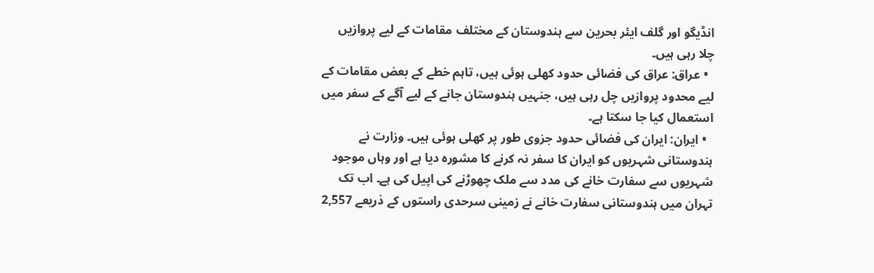انڈیگو اور گلف ایئر بحرین سے ہندوستان کے مختلف مقامات کے لیے پروازیں چلا رہی ہیں۔
  • عراق: عراق کی فضائی حدود کھلی ہوئی ہیں، تاہم خطے کے بعض مقامات کے لیے محدود پروازیں چل رہی ہیں، جنہیں ہندوستان جانے کے لیے آگے کے سفر میں استعمال کیا جا سکتا ہے۔
  • ایران: ایران کی فضائی حدود جزوی طور پر کھلی ہوئی ہیں۔ وزارت نے ہندوستانی شہریوں کو ایران کا سفر نہ کرنے کا مشورہ دیا ہے اور وہاں موجود شہریوں سے سفارت خانے کی مدد سے ملک چھوڑنے کی اپیل کی ہے۔ اب تک تہران میں ہندوستانی سفارت خانے نے زمینی سرحدی راستوں کے ذریعے 2,557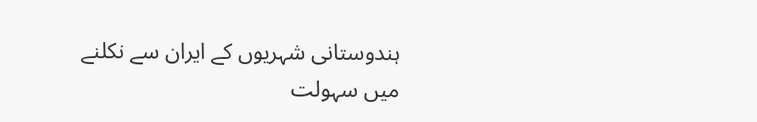ہندوستانی شہریوں کے ایران سے نکلنے میں سہولت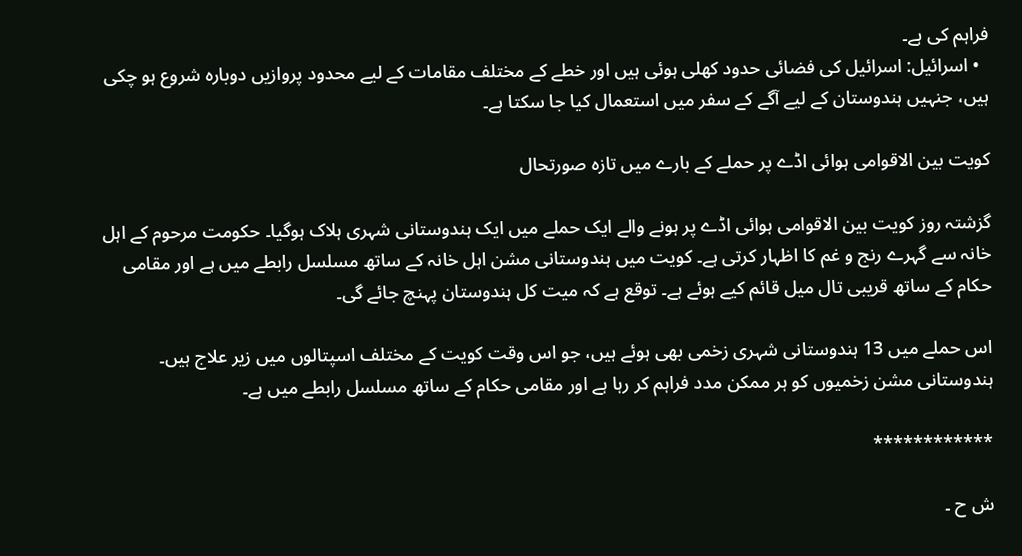فراہم کی ہے۔
  • اسرائیل: اسرائیل کی فضائی حدود کھلی ہوئی ہیں اور خطے کے مختلف مقامات کے لیے محدود پروازیں دوبارہ شروع ہو چکی ہیں، جنہیں ہندوستان کے لیے آگے کے سفر میں استعمال کیا جا سکتا ہے۔

کویت بین الاقوامی ہوائی اڈے پر حملے کے بارے میں تازہ صورتحال

گزشتہ روز کویت بین الاقوامی ہوائی اڈے پر ہونے والے ایک حملے میں ایک ہندوستانی شہری ہلاک ہوگیا۔ حکومت مرحوم کے اہل خانہ سے گہرے رنج و غم کا اظہار کرتی ہے۔ کویت میں ہندوستانی مشن اہل خانہ کے ساتھ مسلسل رابطے میں ہے اور مقامی حکام کے ساتھ قریبی تال میل قائم کیے ہوئے ہے۔ توقع ہے کہ میت کل ہندوستان پہنچ جائے گی۔

اس حملے میں 13 ہندوستانی شہری زخمی بھی ہوئے ہیں، جو اس وقت کویت کے مختلف اسپتالوں میں زیر علاج ہیں۔ ہندوستانی مشن زخمیوں کو ہر ممکن مدد فراہم کر رہا ہے اور مقامی حکام کے ساتھ مسلسل رابطے میں ہے۔

************

ش ح ۔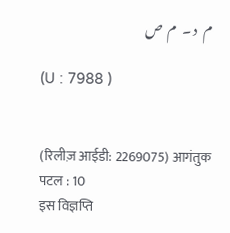م  د ۔  م  ص

(U : 7988 )


(रिलीज़ आईडी: 2269075) आगंतुक पटल : 10
इस विज्ञप्ति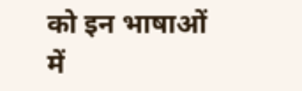को इन भाषाओं में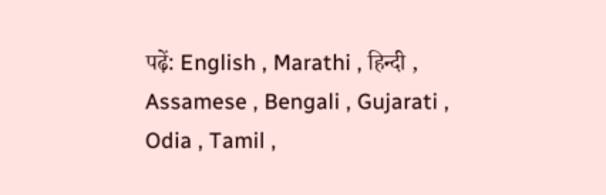पढ़ें: English , Marathi , हिन्दी , Assamese , Bengali , Gujarati , Odia , Tamil ,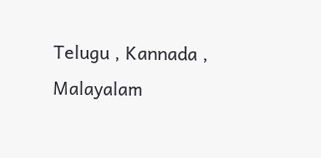Telugu , Kannada , Malayalam